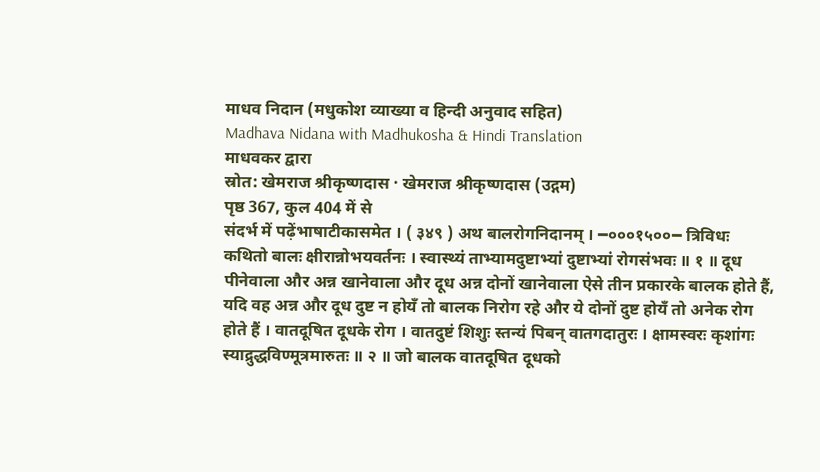माधव निदान (मधुकोश व्याख्या व हिन्दी अनुवाद सहित)
Madhava Nidana with Madhukosha & Hindi Translation
माधवकर द्वारा
स्रोत: खेमराज श्रीकृष्णदास · खेमराज श्रीकृष्णदास (उद्गम)
पृष्ठ 367, कुल 404 में से
संदर्भ में पढ़ेंभाषाटीकासमेत । ( ३४९ ) अथ बालरोगनिदानम् । ━०००१५००━ त्रिविधः कथितो बालः क्षीरान्नोभयवर्तनः । स्वास्थ्यं ताभ्यामदुष्टाभ्यां दुष्टाभ्यां रोगसंभवः ॥ १ ॥ दूध पीनेवाला और अन्न खानेवाला और दूध अन्न दोनों खानेवाला ऐसे तीन प्रकारके बालक होते हैं, यदि वह अन्न और दूध दुष्ट न होयँ तो बालक निरोग रहे और ये दोनों दुष्ट होयँ तो अनेक रोग होते हैं । वातदूषित दूधके रोग । वातदुष्टं शिशुः स्तन्यं पिबन् वातगदातुरः । क्षामस्वरः कृशांगः स्याद्रुद्धविण्मूत्रमारुतः ॥ २ ॥ जो बालक वातदूषित दूधको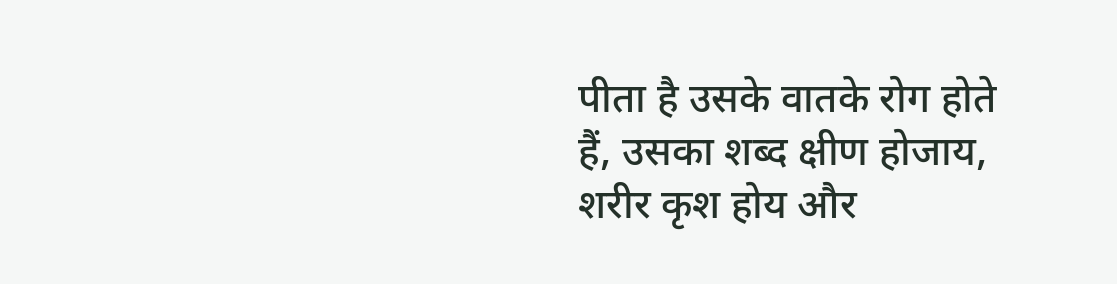पीता है उसके वातके रोग होते हैं, उसका शब्द क्षीण होजाय, शरीर कृश होय और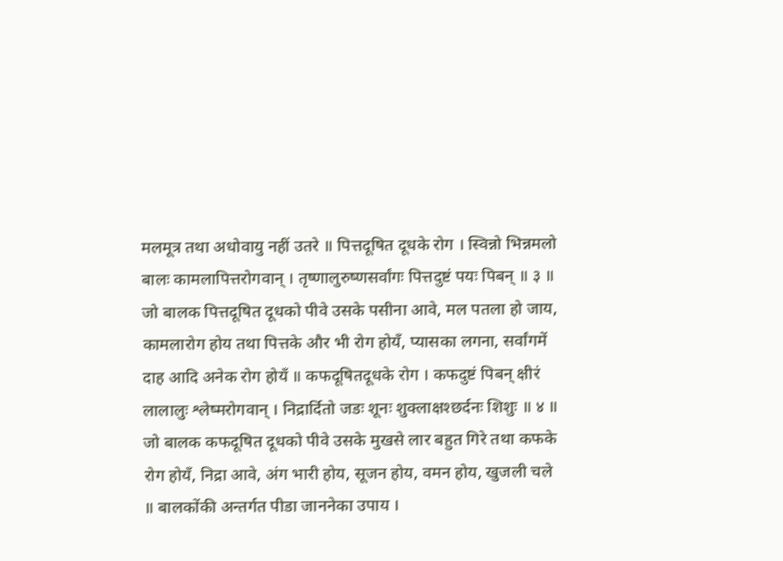मलमूत्र तथा अधोवायु नहीं उतरे ॥ पित्तदूषित दूधके रोग । स्विन्नो भिन्नमलो बालः कामलापित्तरोगवान् । तृष्णालुरुष्णसर्वांगः पित्तदुष्टं पयः पिबन् ॥ ३ ॥ जो बालक पित्तदूषित दूधको पीवे उसके पसीना आवे, मल पतला हो जाय, कामलारोग होय तथा पित्तके और भी रोग होयँ, प्यासका लगना, सर्वांगमें दाह आदि अनेक रोग होयँ ॥ कफदूषितदूधके रोग । कफदुष्टं पिबन् क्षीरं लालालुः श्लेष्मरोगवान् । निद्रार्दितो जडः शूनः शुक्लाक्षश्छर्दनः शिशुः ॥ ४ ॥ जो बालक कफदूषित दूधको पीवे उसके मुखसे लार बहुत गिरे तथा कफके रोग होयँ, निद्रा आवे, अंग भारी होय, सूजन होय, वमन होय, खुजली चले ॥ बालकोंकी अन्तर्गत पीडा जाननेका उपाय ।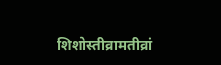शिशोस्तीव्रामतीव्रां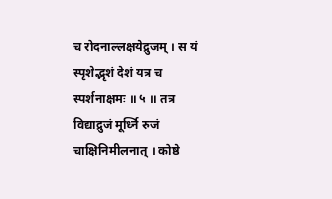च रोदनाल्लक्षयेद्रुजम् । स यं स्पृशेद्भृशं देशं यत्र च स्पर्शनाक्षमः ॥ ५ ॥ तत्र विद्याद्रुजं मूर्ध्नि रुजं चाक्षिनिमीलनात् । कोष्ठे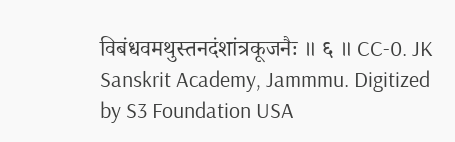विबंधवमथुस्तनदंशांत्रकूजनैः ॥ ६ ॥ CC-0. JK Sanskrit Academy, Jammmu. Digitized by S3 Foundation USA